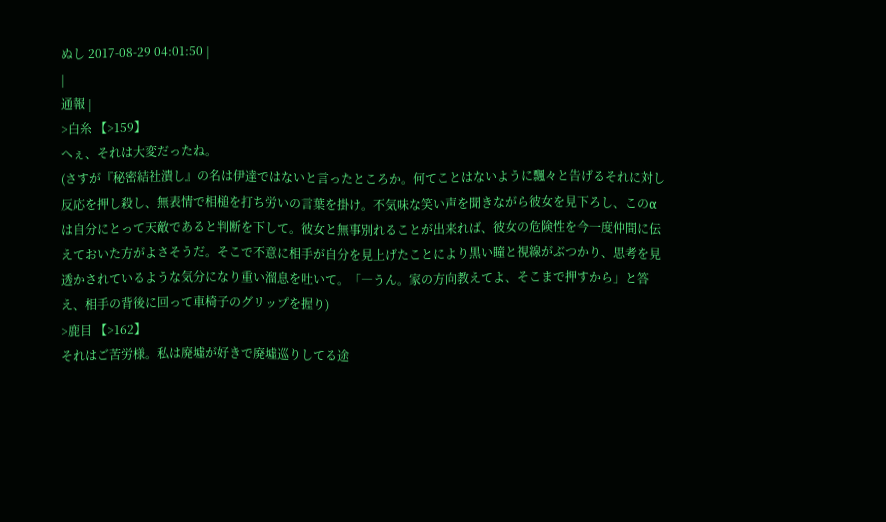ぬし 2017-08-29 04:01:50 |
|
通報 |
>白糸 【>159】
へぇ、それは大変だったね。
(さすが『秘密結社潰し』の名は伊達ではないと言ったところか。何てことはないように飄々と告げるそれに対し反応を押し殺し、無表情で相槌を打ち労いの言葉を掛け。不気味な笑い声を聞きながら彼女を見下ろし、このαは自分にとって天敵であると判断を下して。彼女と無事別れることが出来れば、彼女の危険性を今一度仲間に伝えておいた方がよさそうだ。そこで不意に相手が自分を見上げたことにより黒い瞳と視線がぶつかり、思考を見透かされているような気分になり重い溜息を吐いて。「―うん。家の方向教えてよ、そこまで押すから」と答え、相手の背後に回って車椅子のグリップを握り)
>鹿目 【>162】
それはご苦労様。私は廃墟が好きで廃墟巡りしてる途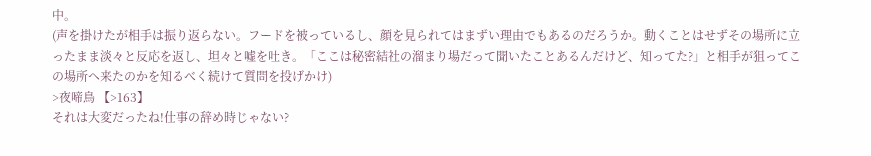中。
(声を掛けたが相手は振り返らない。フードを被っているし、顔を見られてはまずい理由でもあるのだろうか。動くことはせずその場所に立ったまま淡々と反応を返し、坦々と嘘を吐き。「ここは秘密結社の溜まり場だって聞いたことあるんだけど、知ってた?」と相手が狙ってこの場所へ来たのかを知るべく続けて質問を投げかけ)
>夜啼鳥 【>163】
それは大変だったね!仕事の辞め時じゃない?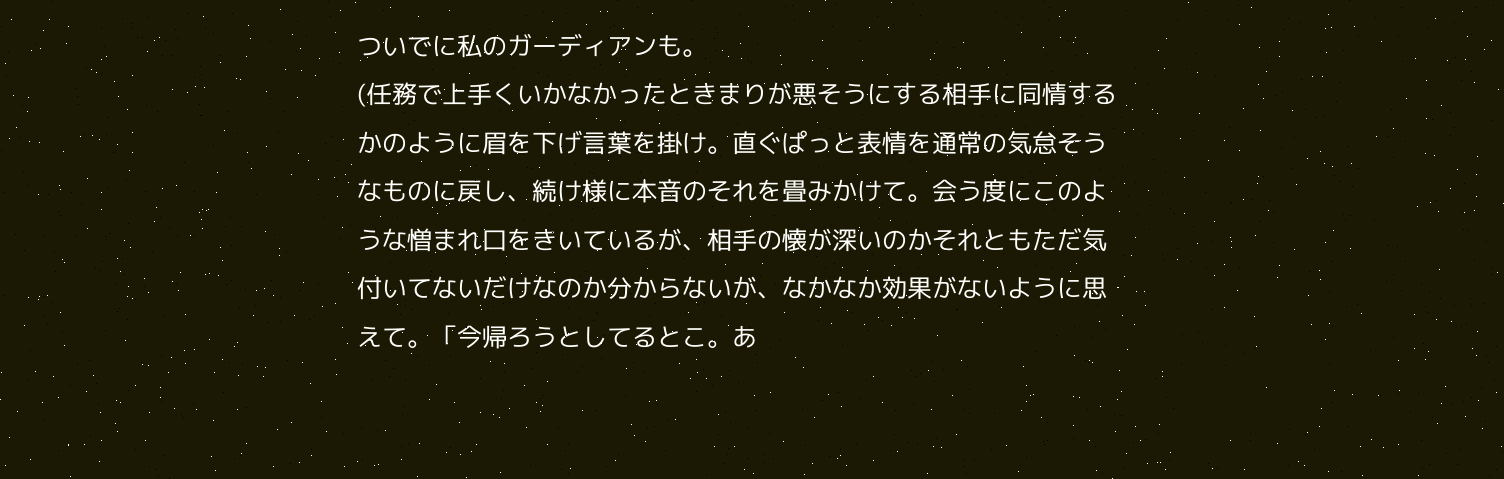ついでに私のガーディアンも。
(任務で上手くいかなかったときまりが悪そうにする相手に同情するかのように眉を下げ言葉を掛け。直ぐぱっと表情を通常の気怠そうなものに戻し、続け様に本音のそれを畳みかけて。会う度にこのような憎まれ口をきいているが、相手の懐が深いのかそれともただ気付いてないだけなのか分からないが、なかなか効果がないように思えて。「今帰ろうとしてるとこ。あ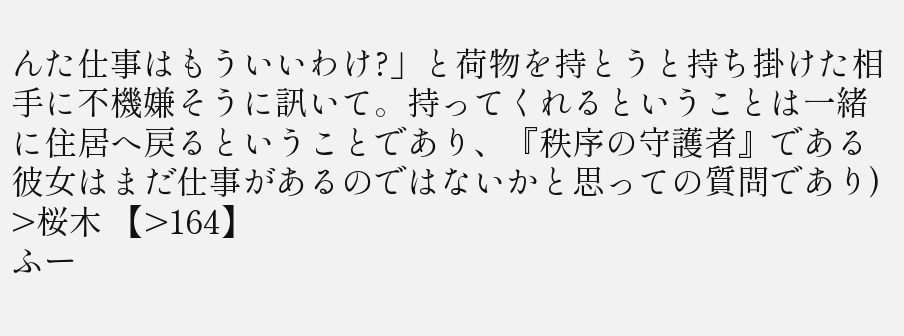んた仕事はもういいわけ?」と荷物を持とうと持ち掛けた相手に不機嫌そうに訊いて。持ってくれるということは一緒に住居へ戻るということであり、『秩序の守護者』である彼女はまだ仕事があるのではないかと思っての質問であり)
>桜木 【>164】
ふー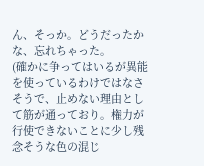ん、そっか。どうだったかな、忘れちゃった。
(確かに争ってはいるが異能を使っているわけではなさそうで、止めない理由として筋が通っており。権力が行使できないことに少し残念そうな色の混じ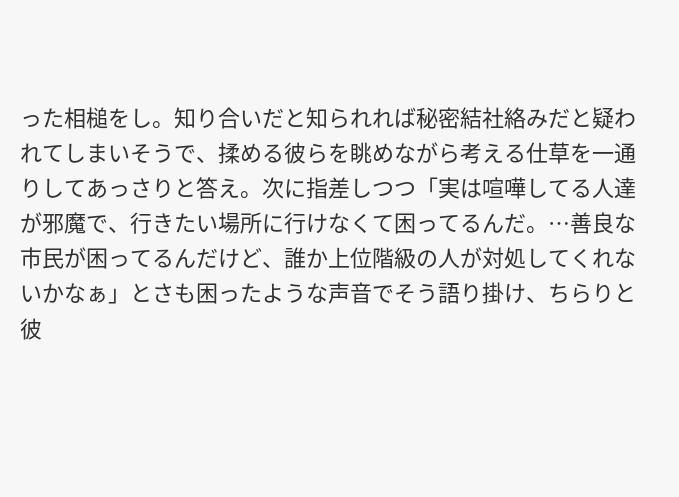った相槌をし。知り合いだと知られれば秘密結社絡みだと疑われてしまいそうで、揉める彼らを眺めながら考える仕草を一通りしてあっさりと答え。次に指差しつつ「実は喧嘩してる人達が邪魔で、行きたい場所に行けなくて困ってるんだ。…善良な市民が困ってるんだけど、誰か上位階級の人が対処してくれないかなぁ」とさも困ったような声音でそう語り掛け、ちらりと彼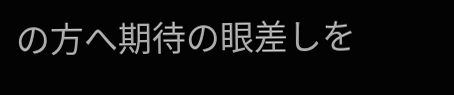の方へ期待の眼差しを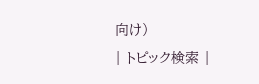向け)
| トピック検索 |